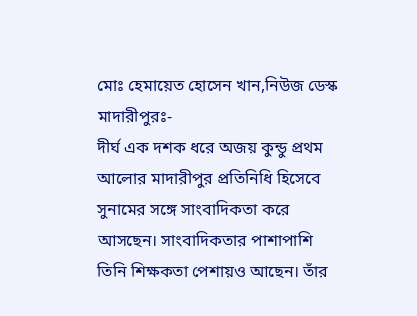মোঃ হেমায়েত হোসেন খান,নিউজ ডেস্ক মাদারীপুরঃ-
দীর্ঘ এক দশক ধরে অজয় কুন্ডু প্রথম আলোর মাদারীপুর প্রতিনিধি হিসেবে সুনামের সঙ্গে সাংবাদিকতা করে আসছেন। সাংবাদিকতার পাশাপাশি তিনি শিক্ষকতা পেশায়ও আছেন। তাঁর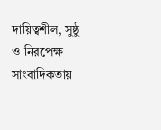দায়িত্বশীল, সুষ্ঠু ও নিরপেক্ষ সাংবাদিকতায়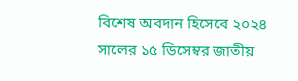বিশেষ অবদান হিসেবে ২০২৪ সালের ১৫ ডিসেম্বর জাতীয়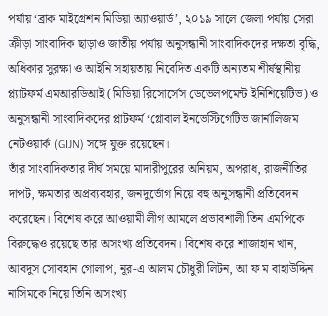পর্যায় ‘ব্রাক মাইগ্রেশন মিডিয়া অ্যাওয়ার্ড’, ২০১৯ সালে জেলা পর্যায় সেরা ক্রীড়া সাংবাদিক ছাড়াও জাতীয় পর্যায় অনুসন্ধানী সাংবাদিকদের দক্ষতা বৃদ্ধি, অধিকার সুরক্ষা ও আইনি সহায়তায় নিবেদিত একটি অন্যতম শীর্ষস্থানীয় প্ল্যাটফর্ম এমআরডিআই (মিডিয়া রিসোর্সেস ডেভেলপমেন্ট ইনিশিয়েটিভ) ও অনুসন্ধানী সাংবাদিকদের প্লাটফর্ম ‘গ্লোবাল ইনভেস্টিগেটিভ জার্নালিজম নেটওয়ার্ক (GIJN) সঙ্গে যুক্ত রয়েছেন।
তাঁর সাংবাদিকতার দীর্ঘ সময়ে মাদারীপুরের অনিয়ম, অপরাধ, রাজনীতির দাপট, ক্ষমতার অপ্রব্যবহার, জনদুর্ভোগ নিয়ে বহু অনুসন্ধানী প্রতিবেদন করেছেন। বিশেষ করে আওয়ামী লীগ আমলে প্রভাবশালী তিন এমপিকে বিরুদ্ধেও রয়েছে তার অসংখ্য প্রতিবেদন। বিশেষ করে শাজাহান খান, আবদুস সোবহান গোলাপ, নূর-এ আলম চৌধুরী লিটন, আ ফ ম বাহাউদ্দিন নাসিমকে নিয়ে তিনি অসংখ্য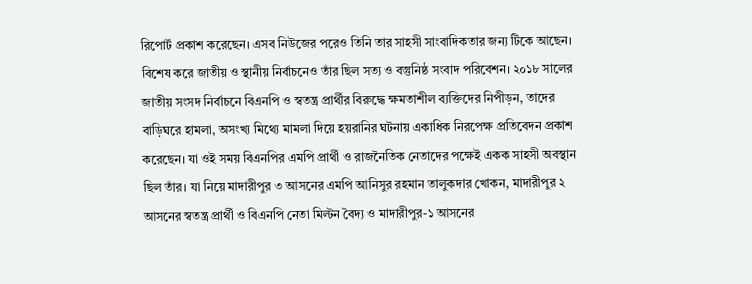রিপোর্ট প্রকাশ করেছেন। এসব নিউজের পরেও তিনি তার সাহসী সাংবাদিকতার জন্য টিকে আছেন। বিশেষ করে জাতীয় ও স্থানীয় নির্বাচনেও তাঁর ছিল সত্য ও বস্তুনিষ্ঠ সংবাদ পরিবেশন। ২০১৮ সালের জাতীয় সংসদ নির্বাচনে বিএনপি ও স্বতন্ত্র প্রার্থীর বিরুদ্ধে ক্ষমতাশীল ব্যক্তিদের নিপীড়ন, তাদের বাড়িঘরে হামলা, অসংখ্য মিথ্যে মামলা দিয়ে হয়রানির ঘটনায় একাধিক নিরপেক্ষ প্রতিবেদন প্রকাশ করেছেন। যা ওই সময় বিএনপির এমপি প্রার্থী ও রাজনৈতিক নেতাদের পক্ষেই একক সাহসী অবস্থান ছিল তাঁর। যা নিয়ে মাদারীপুর ৩ আসনের এমপি আনিসুর রহমান তালুকদার খোকন, মাদারীপুর ২ আসনের স্বতন্ত্র প্রার্থী ও বিএনপি নেতা মিল্টন বৈদ্য ও মাদারীপুর-১ আসনের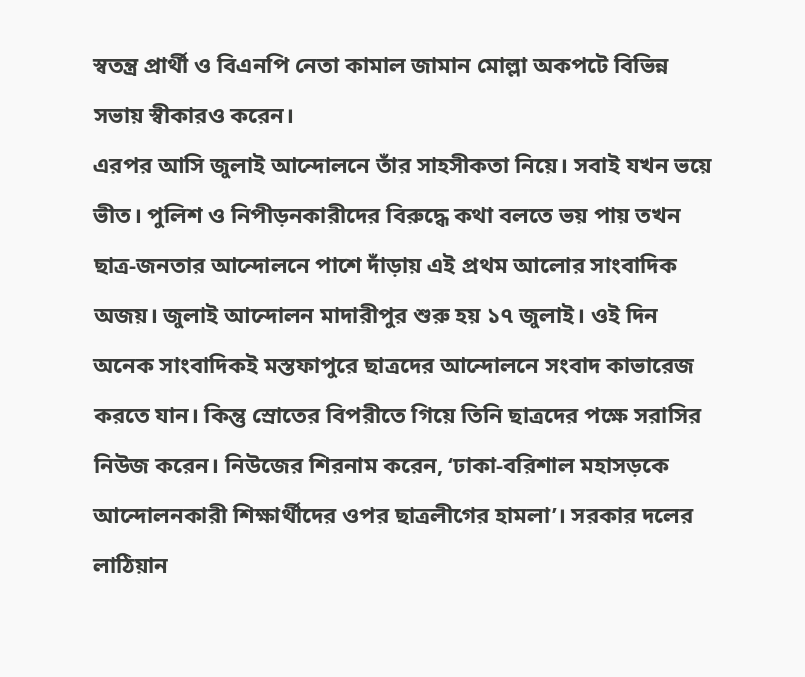স্বতন্ত্র প্রার্থী ও বিএনপি নেতা কামাল জামান মোল্লা অকপটে বিভিন্ন সভায় স্বীকারও করেন।
এরপর আসি জুলাই আন্দোলনে তাঁর সাহসীকতা নিয়ে। সবাই যখন ভয়ে ভীত। পুলিশ ও নিপীড়নকারীদের বিরুদ্ধে কথা বলতে ভয় পায় তখন ছাত্র-জনতার আন্দোলনে পাশে দাঁড়ায় এই প্রথম আলোর সাংবাদিক অজয়। জুলাই আন্দোলন মাদারীপুর শুরু হয় ১৭ জুলাই। ওই দিন অনেক সাংবাদিকই মস্তফাপুরে ছাত্রদের আন্দোলনে সংবাদ কাভারেজ করতে যান। কিন্তু স্রোতের বিপরীতে গিয়ে তিনি ছাত্রদের পক্ষে সরাসির নিউজ করেন। নিউজের শিরনাম করেন, ‘ঢাকা-বরিশাল মহাসড়কে আন্দোলনকারী শিক্ষার্থীদের ওপর ছাত্রলীগের হামলা’। সরকার দলের লাঠিয়ান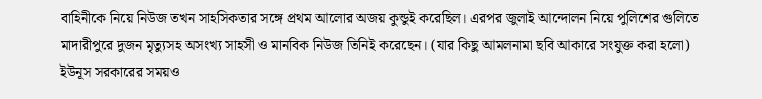বাহিনীকে নিয়ে নিউজ তখন সাহসিকতার সঙ্গে প্রথম আলোর অজয় কুন্ডুই করেছিল। এরপর জুলাই আন্দোলন নিয়ে পুলিশের গুলিতে মাদারীপুরে দুজন মৃত্যুসহ অসংখ্য সাহসী ও মানবিক নিউজ তিনিই করেছেন। (যার কিছু আমলনামা ছবি আকারে সংযুক্ত করা হলো)
ইউনূস সরকারের সময়ও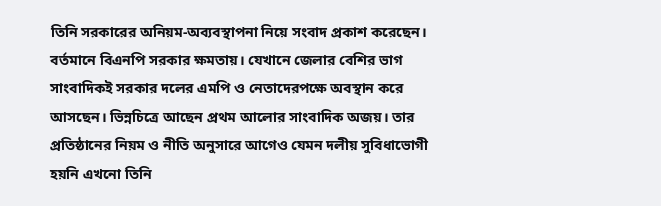তিনি সরকারের অনিয়ম-অব্যবস্থাপনা নিয়ে সংবাদ প্রকাশ করেছেন। বর্তমানে বিএনপি সরকার ক্ষমতায়। যেখানে জেলার বেশির ভাগ সাংবাদিকই সরকার দলের এমপি ও নেতাদেরপক্ষে অবস্থান করে আসছেন। ভিন্নচিত্রে আছেন প্রথম আলোর সাংবাদিক অজয়। তার প্রতিষ্ঠানের নিয়ম ও নীতি অনুসারে আগেও যেমন দলীয় সুবিধাভোগী হয়নি এখনো তিনি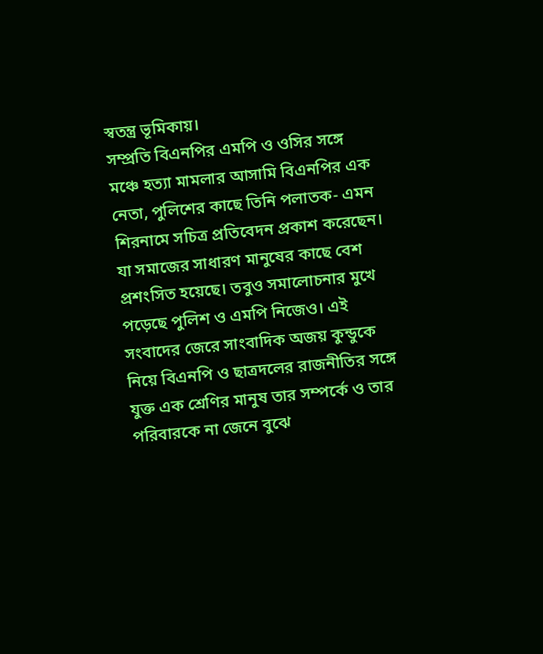স্বতন্ত্র ভূমিকায়।
সম্প্রতি বিএনপির এমপি ও ওসির সঙ্গে মঞ্চে হত্যা মামলার আসামি বিএনপির এক নেতা, পুলিশের কাছে তিনি পলাতক- এমন শিরনামে সচিত্র প্রতিবেদন প্রকাশ করেছেন। যা সমাজের সাধারণ মানুষের কাছে বেশ প্রশংসিত হয়েছে। তবুও সমালোচনার মুখে পড়েছে পুলিশ ও এমপি নিজেও। এই সংবাদের জেরে সাংবাদিক অজয় কুন্ডুকে নিয়ে বিএনপি ও ছাত্রদলের রাজনীতির সঙ্গে যুক্ত এক শ্রেণির মানুষ তার সম্পর্কে ও তার পরিবারকে না জেনে বুঝে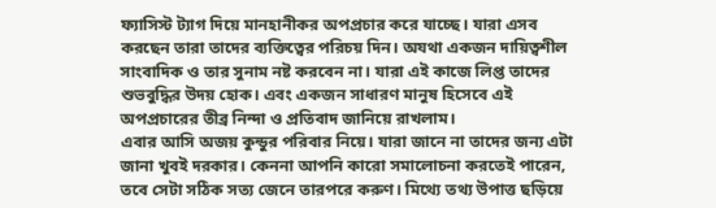ফ্যাসিস্ট ট্যাগ দিয়ে মানহানীকর অপপ্রচার করে যাচ্ছে। যারা এসব করছেন তারা তাদের ব্যক্তিত্বের পরিচয় দিন। অযথা একজন দায়িত্বশীল সাংবাদিক ও তার সুনাম নষ্ট করবেন না। যারা এই কাজে লিপ্ত তাদের শুভবুদ্ধির উদয় হোক। এবং একজন সাধারণ মানুষ হিসেবে এই অপপ্রচারের তীব্র নিন্দা ও প্রতিবাদ জানিয়ে রাখলাম।
এবার আসি অজয় কুন্ডুর পরিবার নিয়ে। যারা জানে না তাদের জন্য এটা জানা খুবই দরকার। কেননা আপনি কারো সমালোচনা করতেই পারেন, তবে সেটা সঠিক সত্য জেনে তারপরে করুণ। মিথ্যে তথ্য উপাত্ত ছড়িয়ে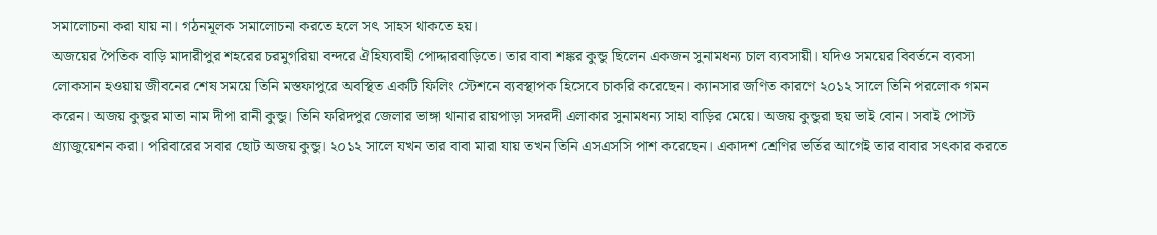সমালোচনা করা যায় না। গঠনমূলক সমালোচনা করতে হলে সৎ সাহস থাকতে হয়।
অজয়ের পৈতিক বাড়ি মাদারীপুর শহরের চরমুগরিয়া বন্দরে ঐহিয্যবাহী পোদ্দারবাড়িতে। তার বাবা শঙ্কর কুন্ডু ছিলেন একজন সুনামধন্য চাল ব্যবসায়ী। যদিও সময়ের বিবর্তনে ব্যবসা লোকসান হওয়ায় জীবনের শেষ সময়ে তিনি মস্তফাপুরে অবস্থিত একটি ফিলিং স্টেশনে ব্যবস্থাপক হিসেবে চাকরি করেছেন। ক্যানসার জণিত কারণে ২০১২ সালে তিনি পরলোক গমন করেন। অজয় কুন্ডুর মাতা নাম দীপা রানী কুন্ডু। তিনি ফরিদপুর জেলার ভাঙ্গা থানার রায়পাড়া সদরদী এলাকার সুনামধন্য সাহা বাড়ির মেয়ে। অজয় কুন্ডুরা ছয় ভাই বোন। সবাই পোস্ট গ্র্যাজুয়েশন করা। পরিবারের সবার ছোট অজয় কুন্ডু। ২০১২ সালে যখন তার বাবা মারা যায় তখন তিনি এসএসসি পাশ করেছেন। একাদশ শ্রেণির ভর্তির আগেই তার বাবার সৎকার করতে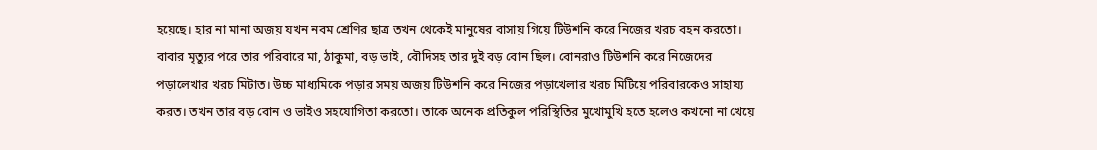হয়েছে। হার না মানা অজয় যখন নবম শ্রেণির ছাত্র তখন থেকেই মানুষের বাসায় গিয়ে টিউশনি করে নিজের খরচ বহন করতো। বাবার মৃত্যুর পরে তার পরিবারে মা, ঠাকুমা, বড় ভাই, বৌদিসহ তার দুই বড় বোন ছিল। বোনরাও টিউশনি করে নিজেদের পড়ালেখার খরচ মিটাত। উচ্চ মাধ্যমিকে পড়ার সময় অজয় টিউশনি করে নিজের পড়াখেলার খরচ মিটিয়ে পরিবারকেও সাহায্য করত। তখন তার বড় বোন ও ভাইও সহযোগিতা করতো। তাকে অনেক প্রতিকুল পরিস্থিতির মুখোমুখি হতে হলেও কখনো না খেয়ে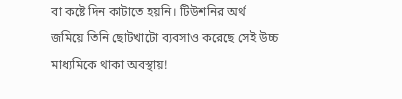বা কষ্টে দিন কাটাতে হয়নি। টিউশনির অর্থ জমিয়ে তিনি ছোটখাটো ব্যবসাও করেছে সেই উচ্চ মাধ্যমিকে থাকা অবস্থায়!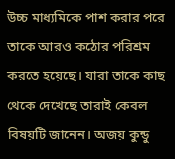উচ্চ মাধ্যমিকে পাশ করার পরে তাকে আরও কঠোর পরিশ্রম করতে হয়েছে। যারা তাকে কাছ থেকে দেখেছে তারাই কেবল বিষয়টি জানেন। অজয় কুন্ডু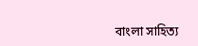বাংলা সাহিত্য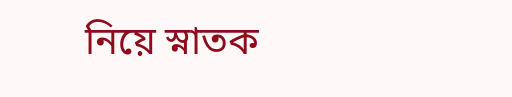নিয়ে স্নাতক